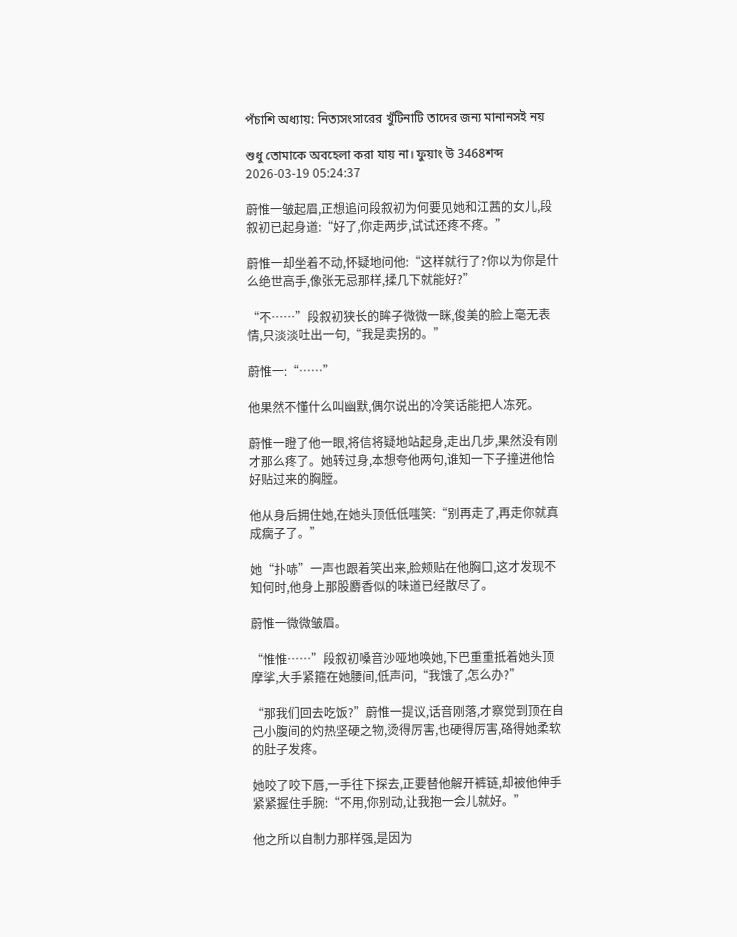পঁচাশি অধ্যায়: নিত্যসংসারের খুঁটিনাটি তাদের জন্য মানানসই নয়

শুধু তোমাকে অবহেলা করা যায় না। ফুয়াং উ 3468শব্দ 2026-03-19 05:24:37

蔚惟一皱起眉,正想追问段叙初为何要见她和江茜的女儿,段叙初已起身道:“好了,你走两步,试试还疼不疼。”

蔚惟一却坐着不动,怀疑地问他:“这样就行了?你以为你是什么绝世高手,像张无忌那样,揉几下就能好?”

“不……”段叙初狭长的眸子微微一眯,俊美的脸上毫无表情,只淡淡吐出一句,“我是卖拐的。”

蔚惟一:“……”

他果然不懂什么叫幽默,偶尔说出的冷笑话能把人冻死。

蔚惟一瞪了他一眼,将信将疑地站起身,走出几步,果然没有刚才那么疼了。她转过身,本想夸他两句,谁知一下子撞进他恰好贴过来的胸膛。

他从身后拥住她,在她头顶低低嗤笑:“别再走了,再走你就真成瘸子了。”

她“扑哧”一声也跟着笑出来,脸颊贴在他胸口,这才发现不知何时,他身上那股麝香似的味道已经散尽了。

蔚惟一微微皱眉。

“惟惟……”段叙初嗓音沙哑地唤她,下巴重重抵着她头顶摩挲,大手紧箍在她腰间,低声问,“我饿了,怎么办?”

“那我们回去吃饭?”蔚惟一提议,话音刚落,才察觉到顶在自己小腹间的灼热坚硬之物,烫得厉害,也硬得厉害,硌得她柔软的肚子发疼。

她咬了咬下唇,一手往下探去,正要替他解开裤链,却被他伸手紧紧握住手腕:“不用,你别动,让我抱一会儿就好。”

他之所以自制力那样强,是因为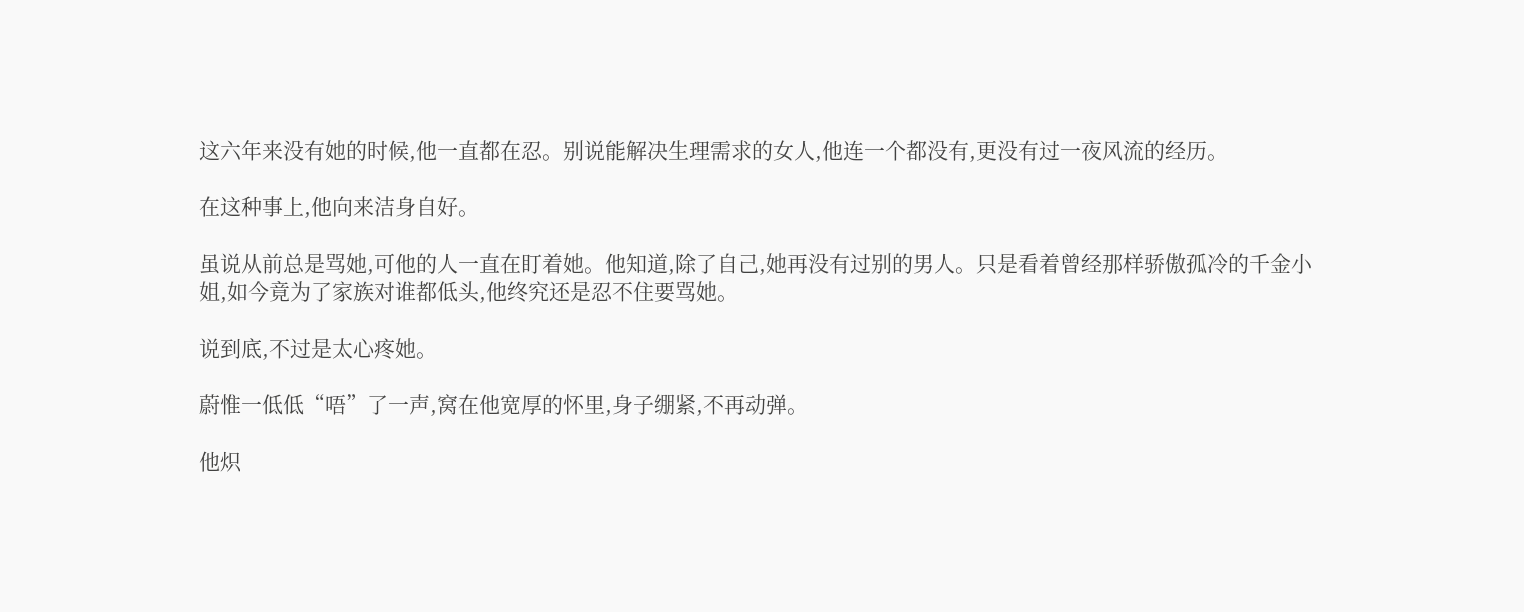这六年来没有她的时候,他一直都在忍。别说能解决生理需求的女人,他连一个都没有,更没有过一夜风流的经历。

在这种事上,他向来洁身自好。

虽说从前总是骂她,可他的人一直在盯着她。他知道,除了自己,她再没有过别的男人。只是看着曾经那样骄傲孤冷的千金小姐,如今竟为了家族对谁都低头,他终究还是忍不住要骂她。

说到底,不过是太心疼她。

蔚惟一低低“唔”了一声,窝在他宽厚的怀里,身子绷紧,不再动弹。

他炽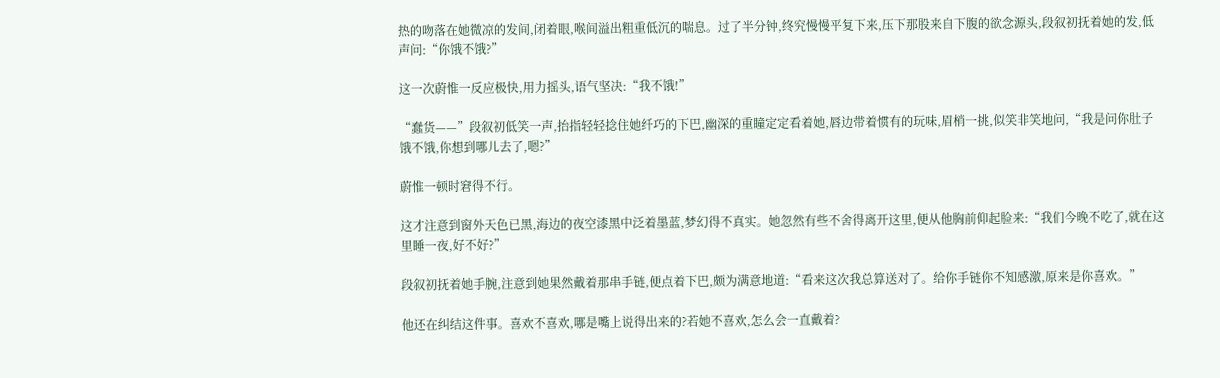热的吻落在她微凉的发间,闭着眼,喉间溢出粗重低沉的喘息。过了半分钟,终究慢慢平复下来,压下那股来自下腹的欲念源头,段叙初抚着她的发,低声问:“你饿不饿?”

这一次蔚惟一反应极快,用力摇头,语气坚决:“我不饿!”

“蠢货——”段叙初低笑一声,抬指轻轻捻住她纤巧的下巴,幽深的重瞳定定看着她,唇边带着惯有的玩味,眉梢一挑,似笑非笑地问,“我是问你肚子饿不饿,你想到哪儿去了,嗯?”

蔚惟一顿时窘得不行。

这才注意到窗外天色已黑,海边的夜空漆黑中泛着墨蓝,梦幻得不真实。她忽然有些不舍得离开这里,便从他胸前仰起脸来:“我们今晚不吃了,就在这里睡一夜,好不好?”

段叙初抚着她手腕,注意到她果然戴着那串手链,便点着下巴,颇为满意地道:“看来这次我总算送对了。给你手链你不知感激,原来是你喜欢。”

他还在纠结这件事。喜欢不喜欢,哪是嘴上说得出来的?若她不喜欢,怎么会一直戴着?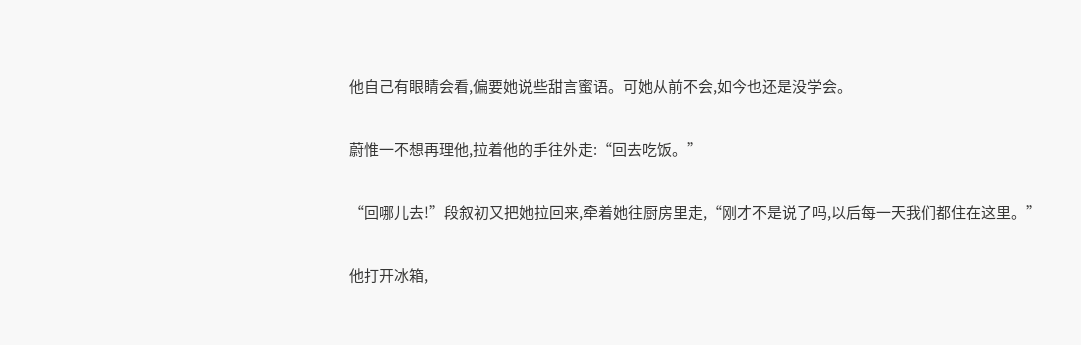他自己有眼睛会看,偏要她说些甜言蜜语。可她从前不会,如今也还是没学会。

蔚惟一不想再理他,拉着他的手往外走:“回去吃饭。”

“回哪儿去!”段叙初又把她拉回来,牵着她往厨房里走,“刚才不是说了吗,以后每一天我们都住在这里。”

他打开冰箱,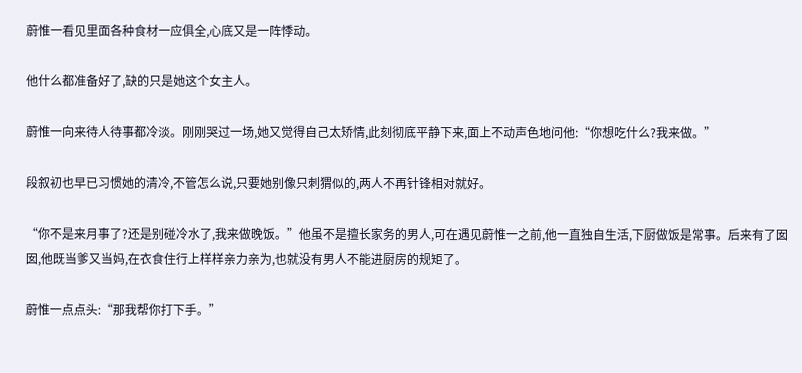蔚惟一看见里面各种食材一应俱全,心底又是一阵悸动。

他什么都准备好了,缺的只是她这个女主人。

蔚惟一向来待人待事都冷淡。刚刚哭过一场,她又觉得自己太矫情,此刻彻底平静下来,面上不动声色地问他:“你想吃什么?我来做。”

段叙初也早已习惯她的清冷,不管怎么说,只要她别像只刺猬似的,两人不再针锋相对就好。

“你不是来月事了?还是别碰冷水了,我来做晚饭。”他虽不是擅长家务的男人,可在遇见蔚惟一之前,他一直独自生活,下厨做饭是常事。后来有了囡囡,他既当爹又当妈,在衣食住行上样样亲力亲为,也就没有男人不能进厨房的规矩了。

蔚惟一点点头:“那我帮你打下手。”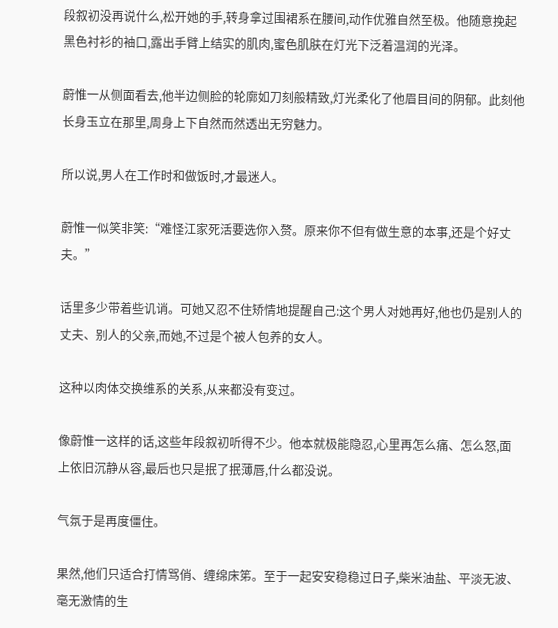段叙初没再说什么,松开她的手,转身拿过围裙系在腰间,动作优雅自然至极。他随意挽起黑色衬衫的袖口,露出手臂上结实的肌肉,蜜色肌肤在灯光下泛着温润的光泽。

蔚惟一从侧面看去,他半边侧脸的轮廓如刀刻般精致,灯光柔化了他眉目间的阴郁。此刻他长身玉立在那里,周身上下自然而然透出无穷魅力。

所以说,男人在工作时和做饭时,才最迷人。

蔚惟一似笑非笑:“难怪江家死活要选你入赘。原来你不但有做生意的本事,还是个好丈夫。”

话里多少带着些讥诮。可她又忍不住矫情地提醒自己:这个男人对她再好,他也仍是别人的丈夫、别人的父亲,而她,不过是个被人包养的女人。

这种以肉体交换维系的关系,从来都没有变过。

像蔚惟一这样的话,这些年段叙初听得不少。他本就极能隐忍,心里再怎么痛、怎么怒,面上依旧沉静从容,最后也只是抿了抿薄唇,什么都没说。

气氛于是再度僵住。

果然,他们只适合打情骂俏、缠绵床笫。至于一起安安稳稳过日子,柴米油盐、平淡无波、毫无激情的生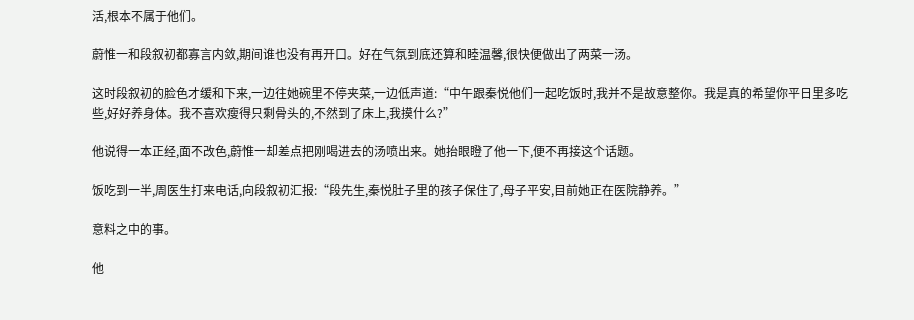活,根本不属于他们。

蔚惟一和段叙初都寡言内敛,期间谁也没有再开口。好在气氛到底还算和睦温馨,很快便做出了两菜一汤。

这时段叙初的脸色才缓和下来,一边往她碗里不停夹菜,一边低声道:“中午跟秦悦他们一起吃饭时,我并不是故意整你。我是真的希望你平日里多吃些,好好养身体。我不喜欢瘦得只剩骨头的,不然到了床上,我摸什么?”

他说得一本正经,面不改色,蔚惟一却差点把刚喝进去的汤喷出来。她抬眼瞪了他一下,便不再接这个话题。

饭吃到一半,周医生打来电话,向段叙初汇报:“段先生,秦悦肚子里的孩子保住了,母子平安,目前她正在医院静养。”

意料之中的事。

他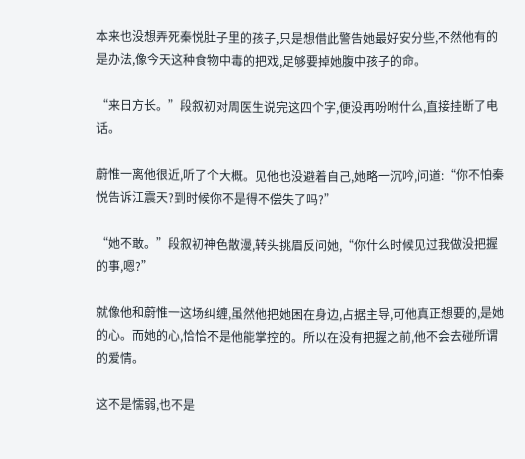本来也没想弄死秦悦肚子里的孩子,只是想借此警告她最好安分些,不然他有的是办法,像今天这种食物中毒的把戏,足够要掉她腹中孩子的命。

“来日方长。”段叙初对周医生说完这四个字,便没再吩咐什么,直接挂断了电话。

蔚惟一离他很近,听了个大概。见他也没避着自己,她略一沉吟,问道:“你不怕秦悦告诉江震天?到时候你不是得不偿失了吗?”

“她不敢。”段叙初神色散漫,转头挑眉反问她,“你什么时候见过我做没把握的事,嗯?”

就像他和蔚惟一这场纠缠,虽然他把她困在身边,占据主导,可他真正想要的,是她的心。而她的心,恰恰不是他能掌控的。所以在没有把握之前,他不会去碰所谓的爱情。

这不是懦弱,也不是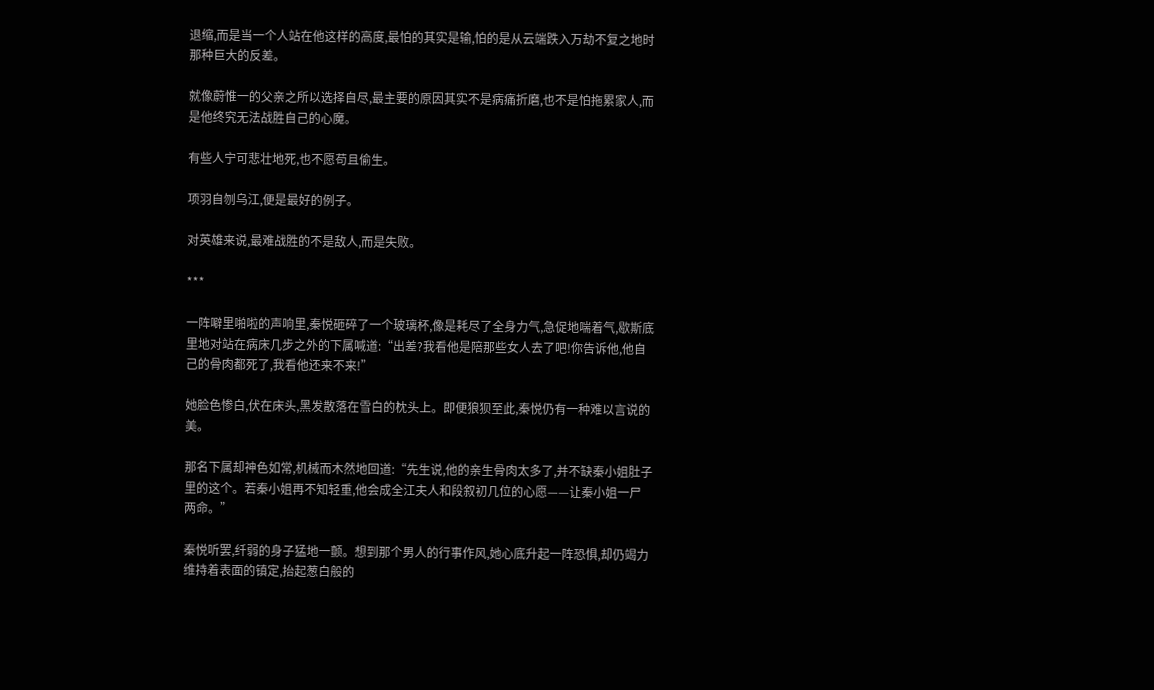退缩,而是当一个人站在他这样的高度,最怕的其实是输,怕的是从云端跌入万劫不复之地时那种巨大的反差。

就像蔚惟一的父亲之所以选择自尽,最主要的原因其实不是病痛折磨,也不是怕拖累家人,而是他终究无法战胜自己的心魔。

有些人宁可悲壮地死,也不愿苟且偷生。

项羽自刎乌江,便是最好的例子。

对英雄来说,最难战胜的不是敌人,而是失败。

***

一阵噼里啪啦的声响里,秦悦砸碎了一个玻璃杯,像是耗尽了全身力气,急促地喘着气,歇斯底里地对站在病床几步之外的下属喊道:“出差?我看他是陪那些女人去了吧!你告诉他,他自己的骨肉都死了,我看他还来不来!”

她脸色惨白,伏在床头,黑发散落在雪白的枕头上。即便狼狈至此,秦悦仍有一种难以言说的美。

那名下属却神色如常,机械而木然地回道:“先生说,他的亲生骨肉太多了,并不缺秦小姐肚子里的这个。若秦小姐再不知轻重,他会成全江夫人和段叙初几位的心愿——让秦小姐一尸两命。”

秦悦听罢,纤弱的身子猛地一颤。想到那个男人的行事作风,她心底升起一阵恐惧,却仍竭力维持着表面的镇定,抬起葱白般的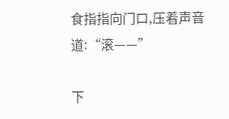食指指向门口,压着声音道:“滚——”

下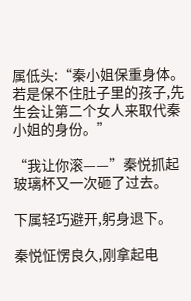属低头:“秦小姐保重身体。若是保不住肚子里的孩子,先生会让第二个女人来取代秦小姐的身份。”

“我让你滚——”秦悦抓起玻璃杯又一次砸了过去。

下属轻巧避开,躬身退下。

秦悦怔愣良久,刚拿起电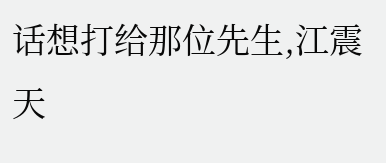话想打给那位先生,江震天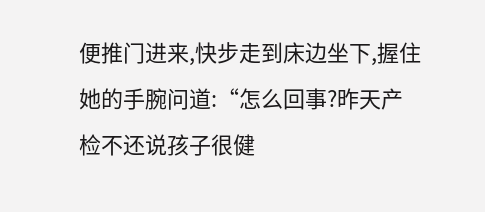便推门进来,快步走到床边坐下,握住她的手腕问道:“怎么回事?昨天产检不还说孩子很健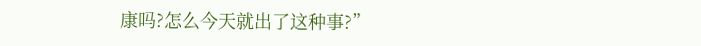康吗?怎么今天就出了这种事?”